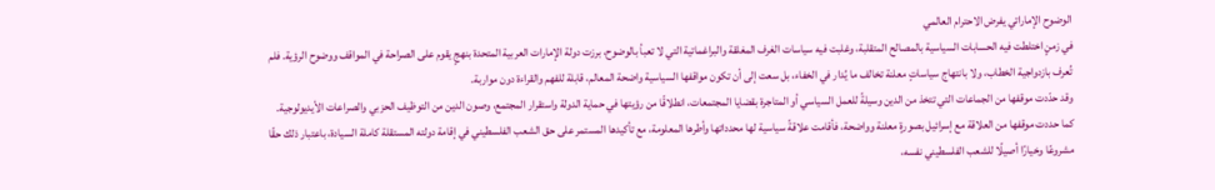الوضوح الإماراتي يفرض الاحترام العالمي
في زمنٍ اختلطت فيه الحسابات السياسية بالمصالح المتقلبة، وغلبت فيه سياسات الغرف المغلقة والبراغماتية التي لا تعبأ بالوضوح، برزت دولة الإمارات العربية المتحدة بنهجٍ يقوم على الصراحة في المواقف ووضوح الرؤية. فلم تُعرف بازدواجية الخطاب، ولا بانتهاج سياساتٍ معلنة تخالف ما يُدار في الخفاء، بل سعت إلى أن تكون مواقفها السياسية واضحة المعالم، قابلة للفهم والقراءة دون مواربة.
وقد حدّدت موقفها من الجماعات التي تتخذ من الدين وسيلةً للعمل السياسي أو المتاجرة بقضايا المجتمعات، انطلاقًا من رؤيتها في حماية الدولة واستقرار المجتمع، وصون الدين من التوظيف الحزبي والصراعات الأيديولوجية.
كما حددت موقفها من العلاقة مع إسرائيل بصورةٍ معلنة وواضحة، فأقامت علاقةً سياسية لها محدداتها وأطرها المعلومة، مع تأكيدها المستمر على حق الشعب الفلسطيني في إقامة دولته المستقلة كاملة السيادة، باعتبار ذلك حقًا مشروعًا وخيارًا أصيلًا للشعب الفلسطيني نفسه،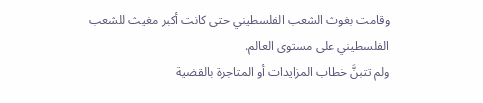وقامت بغوث الشعب الفلسطيني حتى كانت أكبر مغيث للشعب الفلسطيني على مستوى العالم.
ولم تتبنَّ خطاب المزايدات أو المتاجرة بالقضية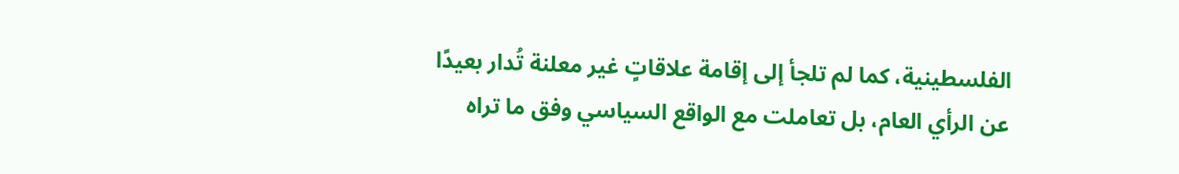الفلسطينية، كما لم تلجأ إلى إقامة علاقاتٍ غير معلنة تُدار بعيدًا عن الرأي العام، بل تعاملت مع الواقع السياسي وفق ما تراه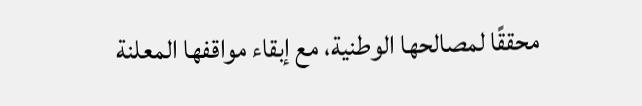محققًا لمصالحها الوطنية، مع إبقاء مواقفها المعلنة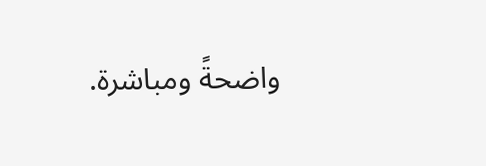واضحةً ومباشرة.